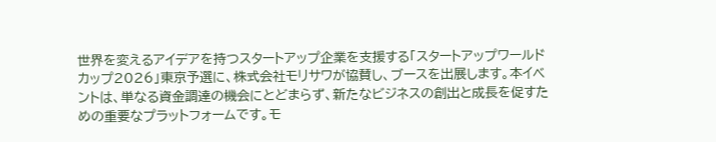世界を変えるアイデアを持つスタートアップ企業を支援する「スタートアップワールドカップ2026」東京予選に、株式会社モリサワが協賛し、ブースを出展します。本イベントは、単なる資金調達の機会にとどまらず、新たなビジネスの創出と成長を促すための重要なプラットフォームです。モ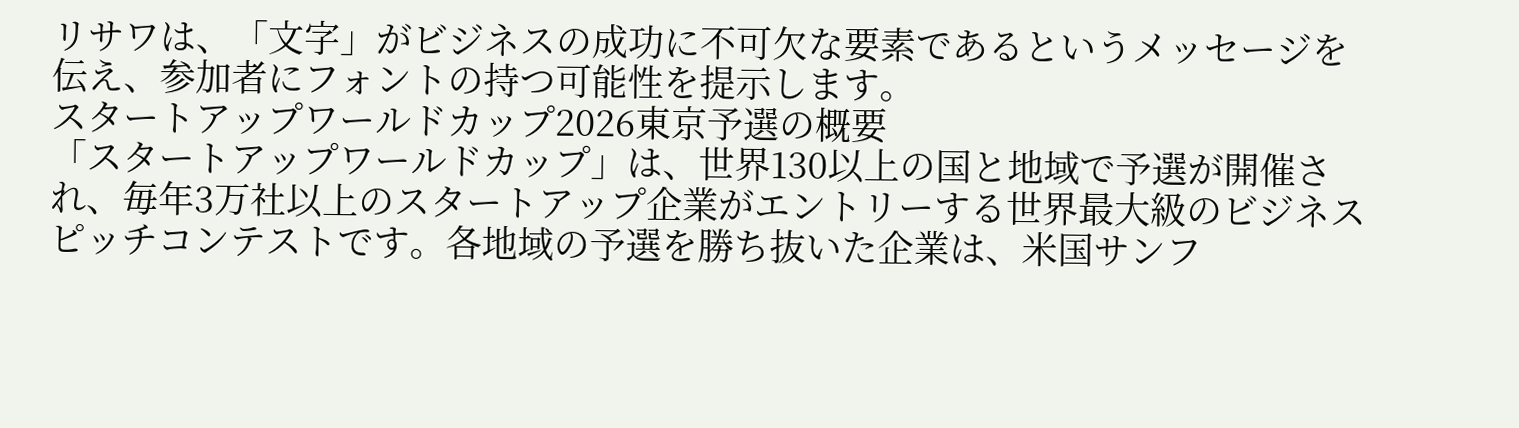リサワは、「文字」がビジネスの成功に不可欠な要素であるというメッセージを伝え、参加者にフォントの持つ可能性を提示します。
スタートアップワールドカップ2026東京予選の概要
「スタートアップワールドカップ」は、世界130以上の国と地域で予選が開催され、毎年3万社以上のスタートアップ企業がエントリーする世界最大級のビジネスピッチコンテストです。各地域の予選を勝ち抜いた企業は、米国サンフ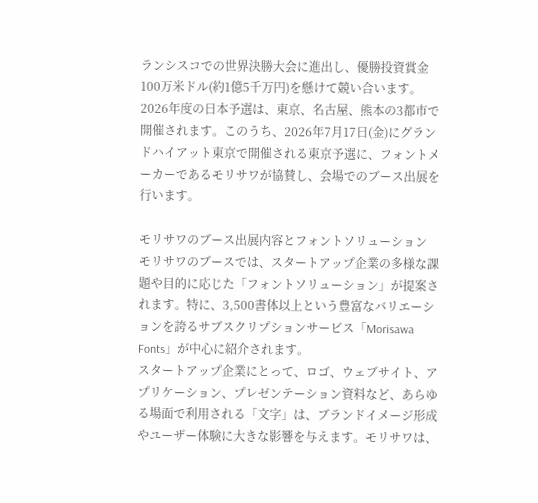ランシスコでの世界決勝大会に進出し、優勝投資賞金100万米ドル(約1億5千万円)を懸けて競い合います。
2026年度の日本予選は、東京、名古屋、熊本の3都市で開催されます。このうち、2026年7月17日(金)にグランドハイアット東京で開催される東京予選に、フォントメーカーであるモリサワが協賛し、会場でのブース出展を行います。

モリサワのブース出展内容とフォントソリューション
モリサワのブースでは、スタートアップ企業の多様な課題や目的に応じた「フォントソリューション」が提案されます。特に、3,500書体以上という豊富なバリエーションを誇るサブスクリプションサービス「Morisawa Fonts」が中心に紹介されます。
スタートアップ企業にとって、ロゴ、ウェブサイト、アプリケーション、プレゼンテーション資料など、あらゆる場面で利用される「文字」は、ブランドイメージ形成やユーザー体験に大きな影響を与えます。モリサワは、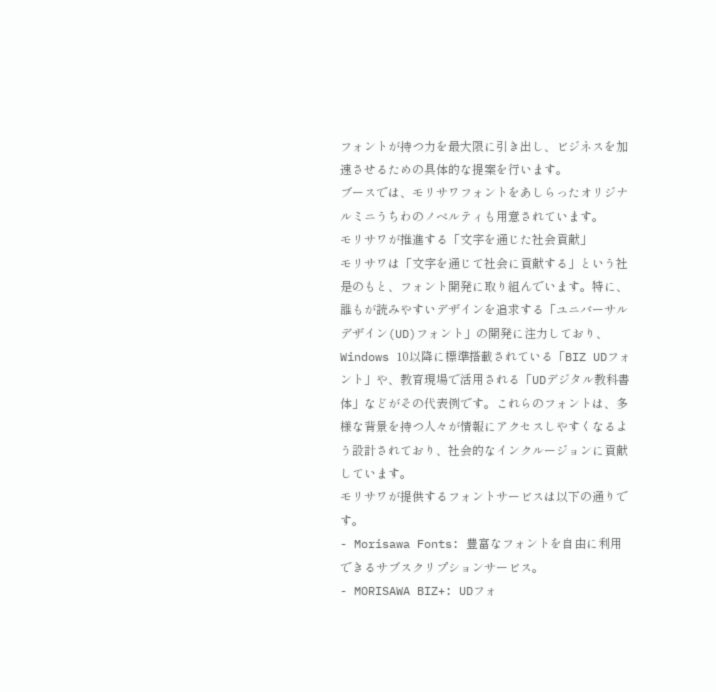フォントが持つ力を最大限に引き出し、ビジネスを加速させるための具体的な提案を行います。
ブースでは、モリサワフォントをあしらったオリジナルミニうちわのノベルティも用意されています。
モリサワが推進する「文字を通じた社会貢献」
モリサワは「文字を通じて社会に貢献する」という社是のもと、フォント開発に取り組んでいます。特に、誰もが読みやすいデザインを追求する「ユニバーサルデザイン(UD)フォント」の開発に注力しており、Windows 10以降に標準搭載されている「BIZ UDフォント」や、教育現場で活用される「UDデジタル教科書体」などがその代表例です。これらのフォントは、多様な背景を持つ人々が情報にアクセスしやすくなるよう設計されており、社会的なインクルージョンに貢献しています。
モリサワが提供するフォントサービスは以下の通りです。
- Morisawa Fonts: 豊富なフォントを自由に利用できるサブスクリプションサービス。
- MORISAWA BIZ+: UDフォ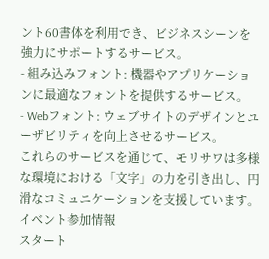ント60書体を利用でき、ビジネスシーンを強力にサポートするサービス。
- 組み込みフォント: 機器やアプリケーションに最適なフォントを提供するサービス。
- Webフォント: ウェブサイトのデザインとユーザビリティを向上させるサービス。
これらのサービスを通じて、モリサワは多様な環境における「文字」の力を引き出し、円滑なコミュニケーションを支援しています。
イベント参加情報
スタート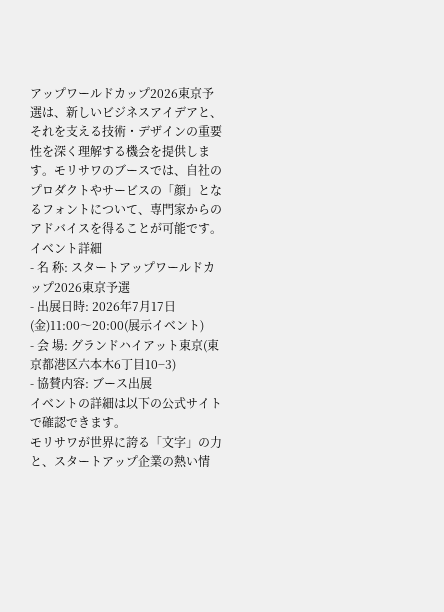アップワールドカップ2026東京予選は、新しいビジネスアイデアと、それを支える技術・デザインの重要性を深く理解する機会を提供します。モリサワのブースでは、自社のプロダクトやサービスの「顔」となるフォントについて、専門家からのアドバイスを得ることが可能です。
イベント詳細
- 名 称: スタートアップワールドカップ2026東京予選
- 出展日時: 2026年7月17日(金)11:00〜20:00(展示イベント)
- 会 場: グランドハイアット東京(東京都港区六本木6丁目10−3)
- 協賛内容: ブース出展
イベントの詳細は以下の公式サイトで確認できます。
モリサワが世界に誇る「文字」の力と、スタートアップ企業の熱い情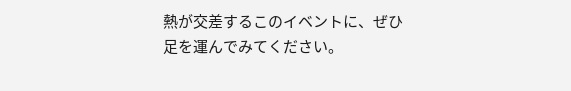熱が交差するこのイベントに、ぜひ足を運んでみてください。